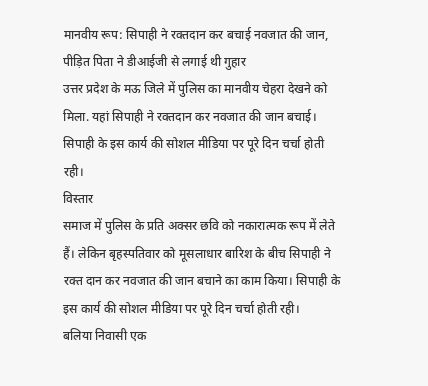मानवीय रूप: सिपाही ने रक्तदान कर बचाई नवजात की जान, पीड़ित पिता ने डीआईजी से लगाई थी गुहार
उत्तर प्रदेश के मऊ जिले में पुलिस का मानवीय चेहरा देखने को मिला. यहां सिपाही ने रक्तदान कर नवजात की जान बचाई। सिपाही के इस कार्य की सोशल मीडिया पर पूरे दिन चर्चा होती रही।
विस्तार
समाज में पुलिस के प्रति अक्सर छवि को नकारात्मक रूप में लेते हैं। लेकिन बृहस्पतिवार को मूसलाधार बारिश के बीच सिपाही ने रक्त दान कर नवजात की जान बचाने का काम किया। सिपाही के इस कार्य की सोशल मीडिया पर पूरे दिन चर्चा होती रही।
बलिया निवासी एक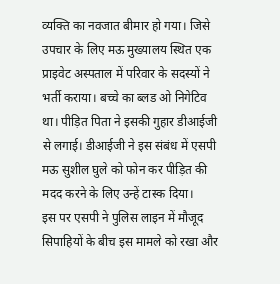व्यक्ति का नवजात बीमार हो गया। जिसे उपचार के लिए मऊ मुख्यालय स्थित एक प्राइवेट अस्पताल में परिवार के सदस्यों ने भर्ती कराया। बच्चे का ब्लड ओ निगेटिव था। पीड़ित पिता ने इसकी गुहार डीआईजी से लगाई। डीआईजी ने इस संबंध में एसपी मऊ सुशील घुले को फोन कर पीड़ित की मदद करने के लिए उन्हें टास्क दिया।
इस पर एसपी ने पुलिस लाइन में मौजूद सिपाहियों के बीच इस मामले को रखा और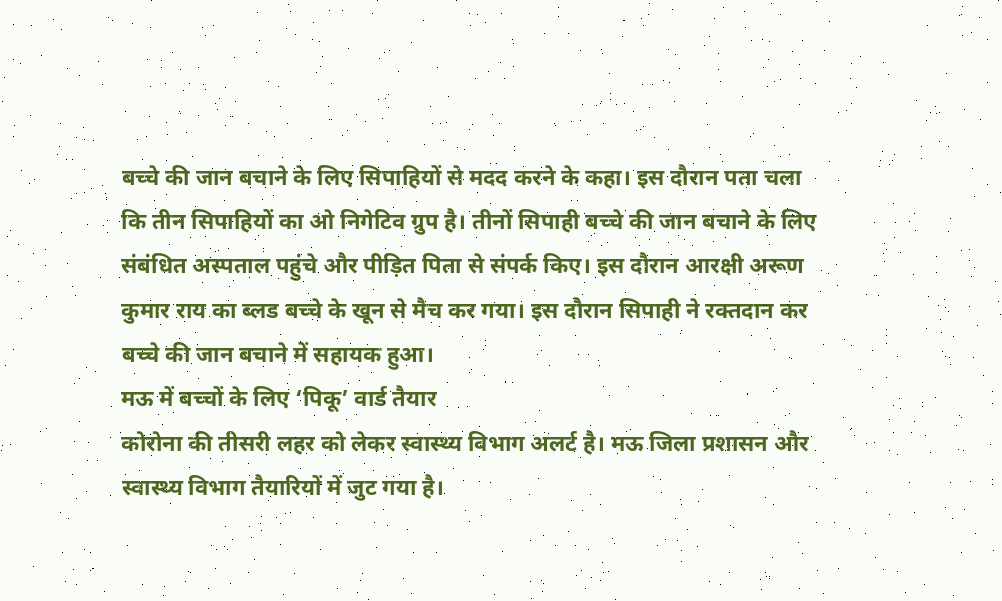बच्चे की जान बचाने के लिए सिपाहियों से मदद करने के कहा। इस दौरान पता चला कि तीन सिपाहियों का ओ निगेटिव ग्रुप है। तीनों सिपाही बच्चे की जान बचाने के लिए संबंधित अस्पताल पहुंचे और पीड़ित पिता से संपर्क किए। इस दौरान आरक्षी अरूण कुमार राय का ब्लड बच्चे के खून से मैच कर गया। इस दौरान सिपाही ने रक्तदान कर बच्चे की जान बचाने में सहायक हुआ।
मऊ में बच्चों के लिए ‘पिकू’ वार्ड तैयार
कोरोना की तीसरी लहर को लेकर स्वास्थ्य विभाग अलर्ट है। मऊ जिला प्रशासन और स्वास्थ्य विभाग तैयारियों में जुट गया है।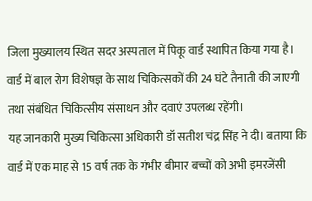जिला मुख्यालय स्थित सदर अस्पताल में पिकू वार्ड स्थापित किया गया है। वार्ड में बाल रोग विशेषज्ञ के साथ चिकित्सकों की 24 घंटे तैनाती की जाएगी तथा संबंधित चिकित्सीय संसाधन और दवाएं उपलब्ध रहेंगी।
यह जानकारी मुख्य चिकित्सा अधिकारी डॉ सतीश चंद्र सिंह ने दी। बताया कि वार्ड में एक माह से 15 वर्ष तक के गंभीर बीमार बच्चों को अभी इमरजेंसी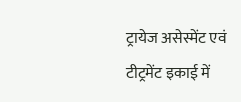ट्रायेज असेस्मेंट एवं टीट्रमेंट इकाई में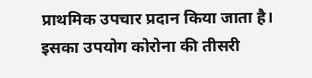प्राथमिक उपचार प्रदान किया जाता है। इसका उपयोग कोरोना की तीसरी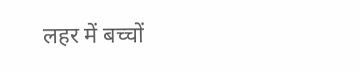लहर में बच्चों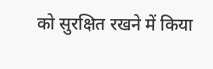को सुरक्षित रखने में किया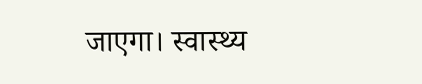जाएगा। स्वास्थ्य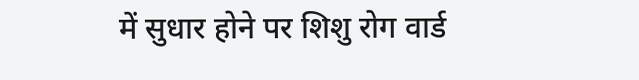में सुधार होने पर शिशु रोग वार्ड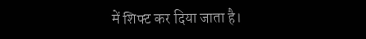में शिफ्ट कर दिया जाता है।